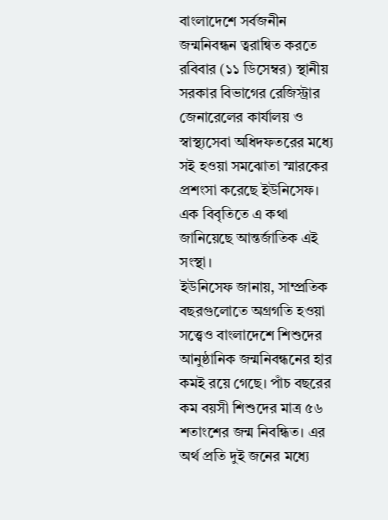বাংলাদেশে সর্বজনীন জন্মনিবন্ধন ত্বরান্বিত করতে রবিবার (১১ ডিসেম্বর) স্থানীয় সরকার বিভাগের রেজিস্ট্রার জেনারেলের কার্যালয় ও স্বাস্থ্যসেবা অধিদফতরের মধ্যে সই হওয়া সমঝোতা স্মারকের প্রশংসা করেছে ইউনিসেফ।
এক বিবৃতিতে এ কথা জানিয়েছে আন্তর্জাতিক এই সংস্থা।
ইউনিসেফ জানায়, সাম্প্রতিক বছরগুলোতে অগ্রগতি হওয়া সত্ত্বেও বাংলাদেশে শিশুদের আনুষ্ঠানিক জন্মনিবন্ধনের হার কমই রয়ে গেছে। পাঁচ বছরের কম বয়সী শিশুদের মাত্র ৫৬ শতাংশের জন্ম নিবন্ধিত। এর অর্থ প্রতি দুই জনের মধ্যে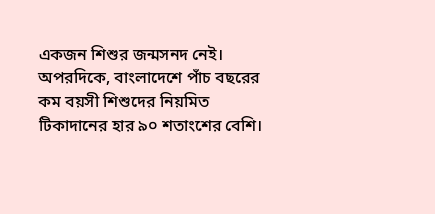একজন শিশুর জন্মসনদ নেই। অপরদিকে, বাংলাদেশে পাঁচ বছরের কম বয়সী শিশুদের নিয়মিত টিকাদানের হার ৯০ শতাংশের বেশি।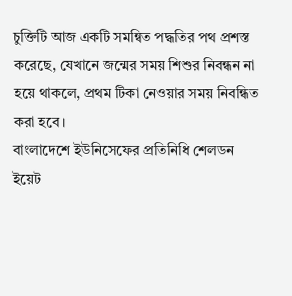চুক্তিটি আজ একটি সমন্বিত পদ্ধতির পথ প্রশস্ত করেছে, যেখানে জন্মের সময় শিশুর নিবন্ধন না হয়ে থাকলে, প্রথম টিকা নেওয়ার সময় নিবন্ধিত করা হবে।
বাংলাদেশে ইউনিসেফের প্রতিনিধি শেলডন ইয়েট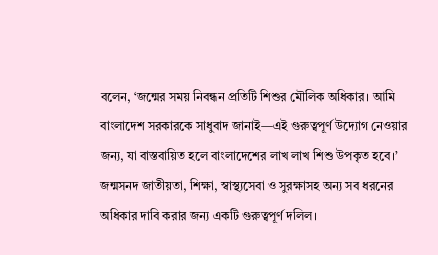বলেন, ‘জন্মের সময় নিবন্ধন প্রতিটি শিশুর মৌলিক অধিকার। আমি বাংলাদেশ সরকারকে সাধুবাদ জানাই—এই গুরুত্বপূর্ণ উদ্যোগ নেওয়ার জন্য, যা বাস্তবায়িত হলে বাংলাদেশের লাখ লাখ শিশু উপকৃত হবে।’
জন্মসনদ জাতীয়তা, শিক্ষা, স্বাস্থ্যসেবা ও সুরক্ষাসহ অন্য সব ধরনের অধিকার দাবি করার জন্য একটি গুরুত্বপূর্ণ দলিল।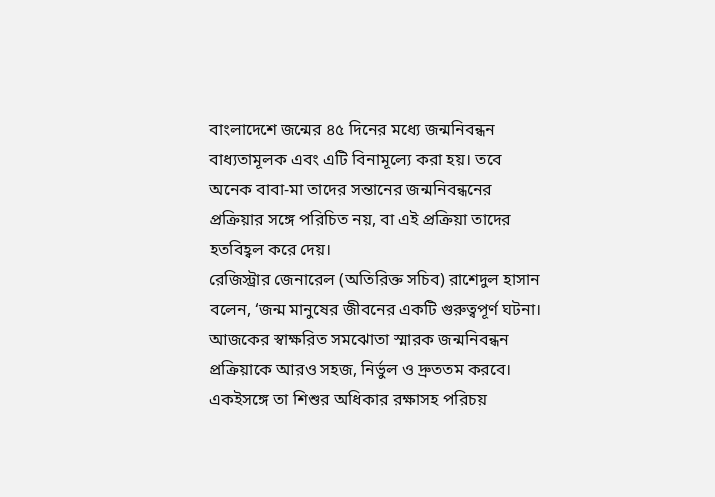বাংলাদেশে জন্মের ৪৫ দিনের মধ্যে জন্মনিবন্ধন বাধ্যতামূলক এবং এটি বিনামূল্যে করা হয়। তবে অনেক বাবা-মা তাদের সন্তানের জন্মনিবন্ধনের প্রক্রিয়ার সঙ্গে পরিচিত নয়, বা এই প্রক্রিয়া তাদের হতবিহ্বল করে দেয়।
রেজিস্ট্রার জেনারেল (অতিরিক্ত সচিব) রাশেদুল হাসান বলেন, ‘জন্ম মানুষের জীবনের একটি গুরুত্বপূর্ণ ঘটনা। আজকের স্বাক্ষরিত সমঝোতা স্মারক জন্মনিবন্ধন প্রক্রিয়াকে আরও সহজ, নির্ভুল ও দ্রুততম করবে। একইসঙ্গে তা শিশুর অধিকার রক্ষাসহ পরিচয়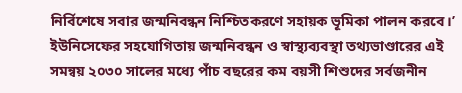নির্বিশেষে সবার জন্মনিবন্ধন নিশ্চিতকরণে সহায়ক ভূমিকা পালন করবে।’
ইউনিসেফের সহযোগিতায় জন্মনিবন্ধন ও স্বাস্থ্যব্যবস্থা তথ্যভাণ্ডারের এই সমন্বয় ২০৩০ সালের মধ্যে পাঁচ বছরের কম বয়সী শিশুদের সর্বজনীন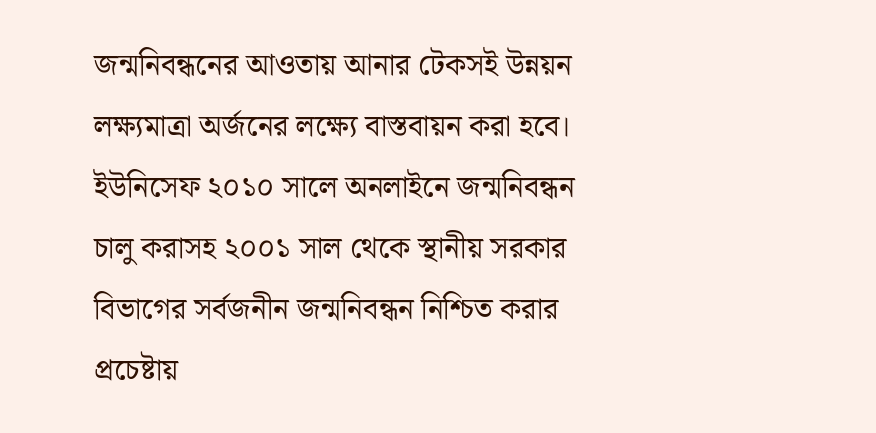জন্মনিবন্ধনের আওতায় আনার টেকসই উন্নয়ন লক্ষ্যমাত্রা অর্জনের লক্ষ্যে বাস্তবায়ন করা হবে। ইউনিসেফ ২০১০ সালে অনলাইনে জন্মনিবন্ধন চালু করাসহ ২০০১ সাল থেকে স্থানীয় সরকার বিভাগের সর্বজনীন জন্মনিবন্ধন নিশ্চিত করার প্রচেষ্টায়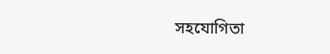সহযোগিতা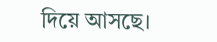দিয়ে আসছে।